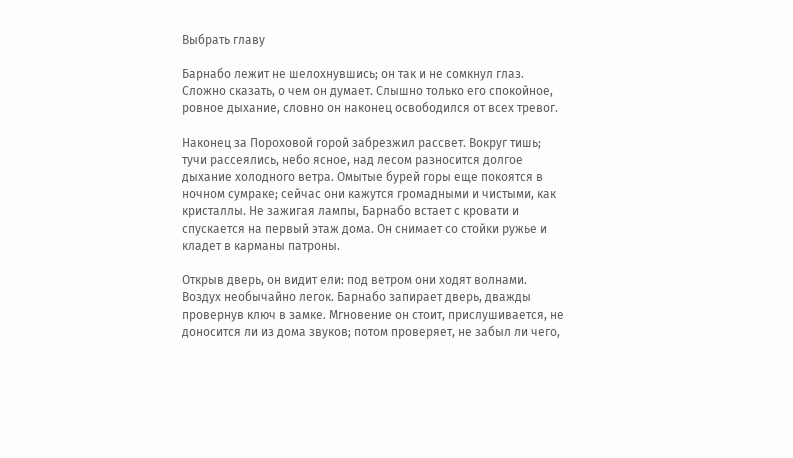Выбрать главу

Барнабо лежит не шелохнувшись; он так и не сомкнул глаз. Сложно сказать, о чем он думает. Слышно только его спокойное, ровное дыхание, словно он наконец освободился от всех тревог.

Наконец за Пороховой горой забрезжил рассвет. Вокруг тишь; тучи рассеялись, небо ясное, над лесом разносится долгое дыхание холодного ветра. Омытые бурей горы еще покоятся в ночном сумраке; сейчас они кажутся громадными и чистыми, как кристаллы. Не зажигая лампы, Барнабо встает с кровати и спускается на первый этаж дома. Он снимает со стойки ружье и кладет в карманы патроны.

Открыв дверь, он видит ели: под ветром они ходят волнами. Воздух необычайно легок. Барнабо запирает дверь, дважды провернув ключ в замке. Мгновение он стоит, прислушивается, не доносится ли из дома звуков; потом проверяет, не забыл ли чего,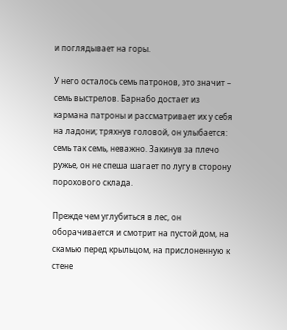и поглядывает на горы.

У него осталось семь патронов, это значит – семь выстрелов. Барнабо достает из кармана патроны и рассматривает их у себя на ладони; тряхнув головой, он улыбается: семь так семь, неважно. Закинув за плечо ружье, он не спеша шагает по лугу в сторону порохового склада.

Прежде чем углубиться в лес, он оборачивается и смотрит на пустой дом, на скамью перед крыльцом, на прислоненную к стене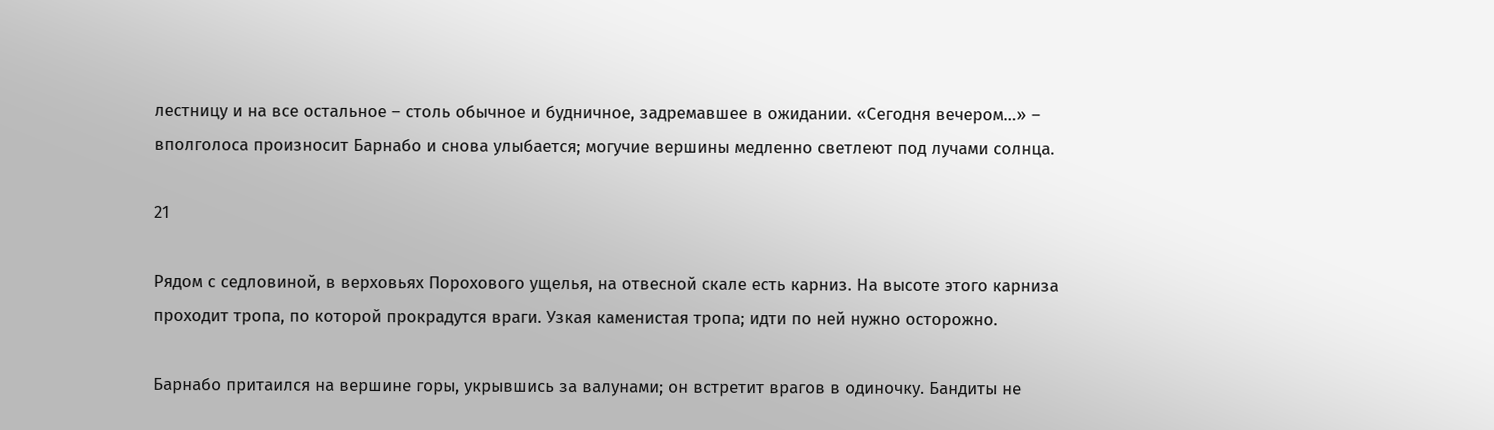лестницу и на все остальное – столь обычное и будничное, задремавшее в ожидании. «Сегодня вечером…» – вполголоса произносит Барнабо и снова улыбается; могучие вершины медленно светлеют под лучами солнца.

21

Рядом с седловиной, в верховьях Порохового ущелья, на отвесной скале есть карниз. На высоте этого карниза проходит тропа, по которой прокрадутся враги. Узкая каменистая тропа; идти по ней нужно осторожно.

Барнабо притаился на вершине горы, укрывшись за валунами; он встретит врагов в одиночку. Бандиты не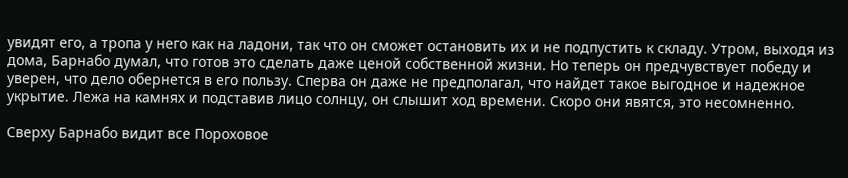увидят его, а тропа у него как на ладони, так что он сможет остановить их и не подпустить к складу. Утром, выходя из дома, Барнабо думал, что готов это сделать даже ценой собственной жизни. Но теперь он предчувствует победу и уверен, что дело обернется в его пользу. Сперва он даже не предполагал, что найдет такое выгодное и надежное укрытие. Лежа на камнях и подставив лицо солнцу, он слышит ход времени. Скоро они явятся, это несомненно.

Сверху Барнабо видит все Пороховое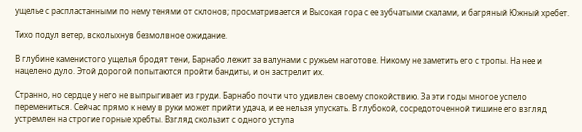ущелье с распластанными по нему тенями от склонов; просматривается и Высокая гора с ее зубчатыми скалами, и багряный Южный хребет.

Тихо подул ветер, всколыхнув безмолвное ожидание.

В глубине каменистого ущелья бродят тени, Барнабо лежит за валунами с ружьем наготове. Никому не заметить его с тропы. На нее и нацелено дуло. Этой дорогой попытаются пройти бандиты, и он застрелит их.

Странно, но сердце у него не выпрыгивает из груди. Барнабо почти что удивлен своему спокойствию. За эти годы многое успело перемениться. Сейчас прямо к нему в руки может прийти удача, и ее нельзя упускать. В глубокой, сосредоточенной тишине его взгляд устремлен на строгие горные хребты. Взгляд скользит с одного уступа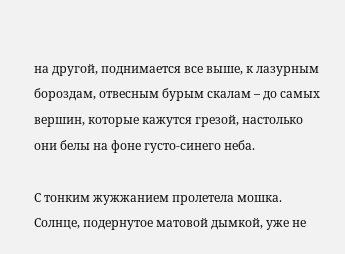на другой, поднимается все выше, к лазурным бороздам, отвесным бурым скалам – до самых вершин, которые кажутся грезой, настолько они белы на фоне густо-синего неба.

С тонким жужжанием пролетела мошка. Солнце, подернутое матовой дымкой, уже не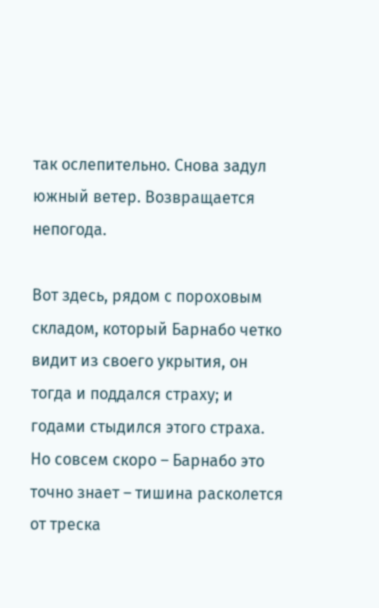так ослепительно. Снова задул южный ветер. Возвращается непогода.

Вот здесь, рядом с пороховым складом, который Барнабо четко видит из своего укрытия, он тогда и поддался страху; и годами стыдился этого страха. Но совсем скоро – Барнабо это точно знает – тишина расколется от треска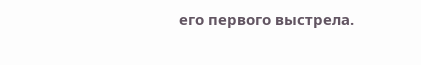его первого выстрела.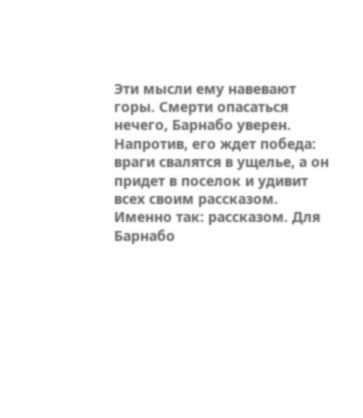Эти мысли ему навевают горы. Смерти опасаться нечего, Барнабо уверен. Напротив, его ждет победа: враги свалятся в ущелье, а он придет в поселок и удивит всех своим рассказом. Именно так: рассказом. Для Барнабо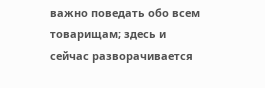важно поведать обо всем товарищам; здесь и сейчас разворачивается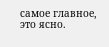самое главное, это ясно.